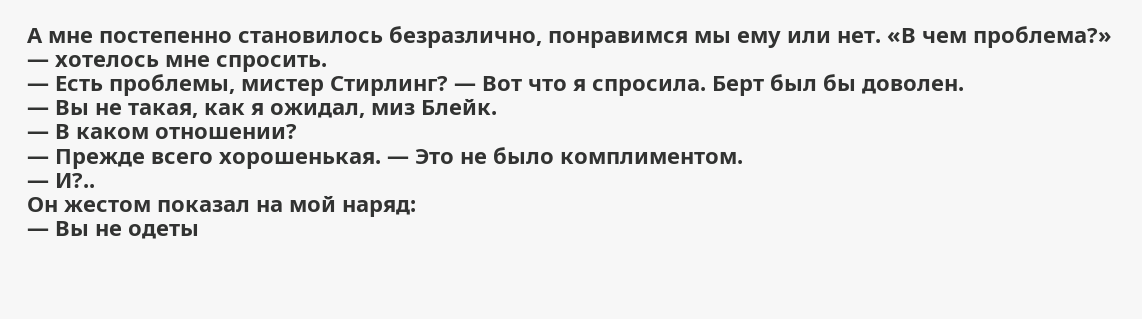А мне постепенно становилось безразлично, понравимся мы ему или нет. «В чем проблема?» — хотелось мне спросить.
— Есть проблемы, мистер Стирлинг? — Вот что я спросила. Берт был бы доволен.
— Вы не такая, как я ожидал, миз Блейк.
— В каком отношении?
— Прежде всего хорошенькая. — Это не было комплиментом.
— И?..
Он жестом показал на мой наряд:
— Вы не одеты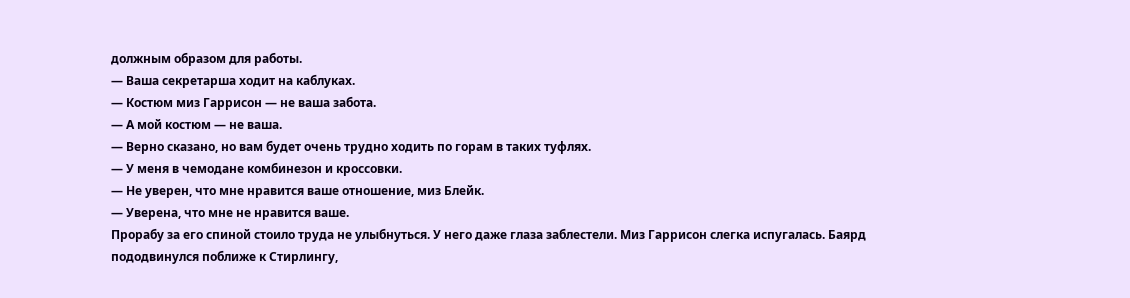должным образом для работы.
— Ваша секретарша ходит на каблуках.
— Костюм миз Гаррисон — не ваша забота.
— А мой костюм — не ваша.
— Верно сказано, но вам будет очень трудно ходить по горам в таких туфлях.
— У меня в чемодане комбинезон и кроссовки.
— Не уверен, что мне нравится ваше отношение, миз Блейк.
— Уверена, что мне не нравится ваше.
Прорабу за его спиной стоило труда не улыбнуться. У него даже глаза заблестели. Миз Гаррисон слегка испугалась. Баярд пододвинулся поближе к Стирлингу,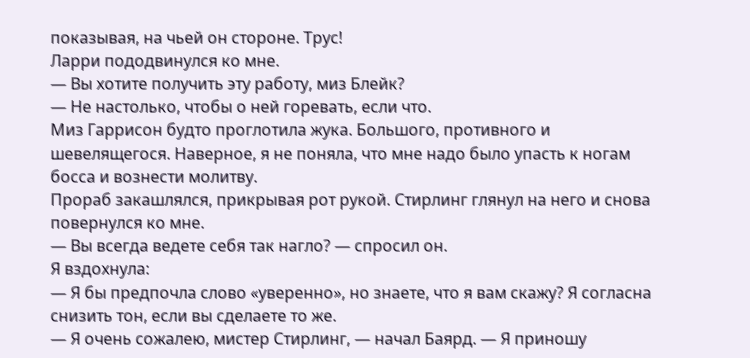показывая, на чьей он стороне. Трус!
Ларри пододвинулся ко мне.
— Вы хотите получить эту работу, миз Блейк?
— Не настолько, чтобы о ней горевать, если что.
Миз Гаррисон будто проглотила жука. Большого, противного и шевелящегося. Наверное, я не поняла, что мне надо было упасть к ногам босса и вознести молитву.
Прораб закашлялся, прикрывая рот рукой. Стирлинг глянул на него и снова повернулся ко мне.
— Вы всегда ведете себя так нагло? — спросил он.
Я вздохнула:
— Я бы предпочла слово «уверенно», но знаете, что я вам скажу? Я согласна снизить тон, если вы сделаете то же.
— Я очень сожалею, мистер Стирлинг, — начал Баярд. — Я приношу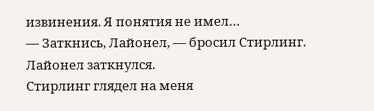извинения. Я понятия не имел…
— Заткнись, Лайонел, — бросил Стирлинг.
Лайонел заткнулся.
Стирлинг глядел на меня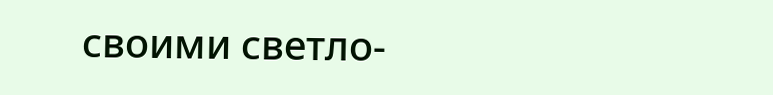своими светло-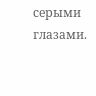серыми глазами.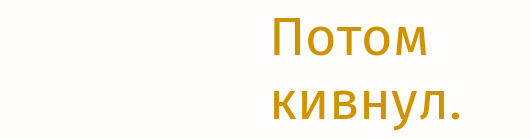Потом кивнул.